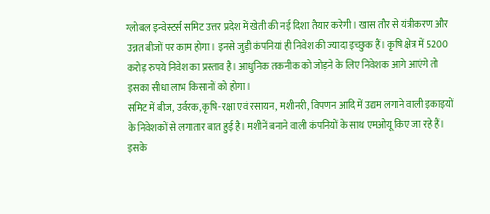ग्लोबल इन्वेस्टर्स समिट उत्तर प्रदेश में खेती की नई दिशा तैयार करेगी। खास तौर से यंत्रीकरण और उन्नत बीजों पर काम होगा। इनसे जुड़ी कंपनियां ही निवेश की ज्यादा इच्छुक हैं। कृषि क्षेत्र में 5200 करोड़ रुपये निवेश का प्रस्ताव है। आधुनिक तकनीक को जोड़ने के लिए निवेशक आगे आएंगे तो इसका सीधा लाभ किसानों को होगा।
समिट में बीज, उर्वरक, कृषि-रक्षा एवं रसायन, मशीनरी, विपणन आदि में उद्यम लगाने वाली इकाइयों के निवेशकों से लगातार बात हुई है। मशीनें बनाने वाली कंपनियों के साथ एमओयू किए जा रहे हैं। इसके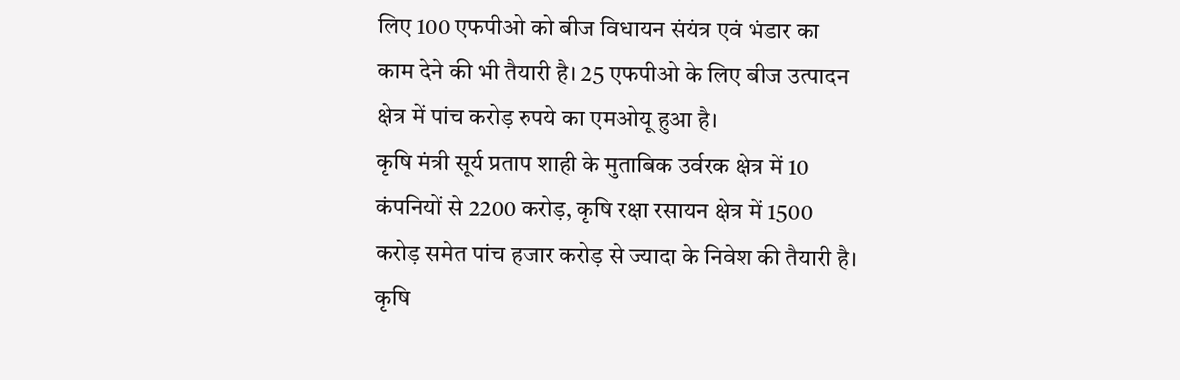लिए 100 एफपीओ को बीज विधायन संयंत्र एवं भंडार का काम देने की भी तैयारी है। 25 एफपीओ के लिए बीज उत्पादन क्षेत्र में पांच करोड़ रुपये का एमओयू हुआ है।
कृषि मंत्री सूर्य प्रताप शाही के मुताबिक उर्वरक क्षेत्र में 10 कंपनियों से 2200 करोड़, कृषि रक्षा रसायन क्षेत्र में 1500 करोड़ समेत पांच हजार करोड़ से ज्यादा के निवेश की तैयारी है। कृषि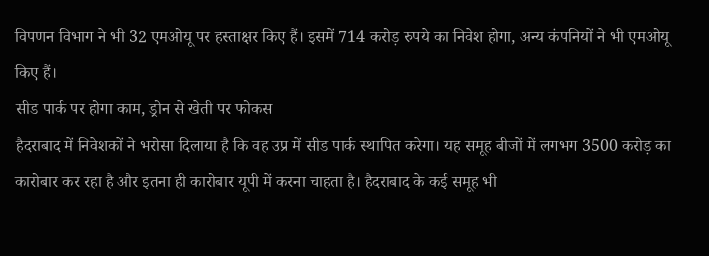विपणन विभाग ने भी 32 एमओयू पर हस्ताक्षर किए हैं। इसमें 714 करोड़ रुपये का निवेश होगा, अन्य कंपनियों ने भी एमओयू किए हैं।
सीड पार्क पर होगा काम, ड्रोन से खेती पर फोकस
हैदराबाद में निवेशकों ने भरोसा दिलाया है कि वह उप्र में सीड पार्क स्थापित करेगा। यह समूह बीजों में लगभग 3500 करोड़ का कारोबार कर रहा है और इतना ही कारोबार यूपी में करना चाहता है। हैदराबाद के कई समूह भी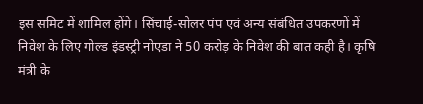इस समिट में शामिल होंगे। सिंचाई-सोलर पंप एवं अन्य संबंधित उपकरणों में निवेश के लिए गोल्ड इंडस्ट्री नोएडा ने 50 करोड़ के निवेश की बात कही है। कृषि मंत्री के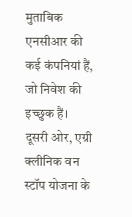मुताबिक एनसीआर की कई कंपनियां हैं, जो निवेश की इच्छुक हैं।
दूसरी ओर, एग्री क्लीनिक वन स्टॉप योजना के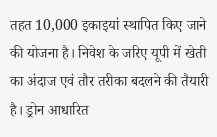तहत 10,000 इकाइयां स्थापित किए जाने की योजना है। निवेश के जरिए यूपी में खेती का अंदाज एवं तौर तरीका बदलने की तैयारी है। ड्रोन आधारित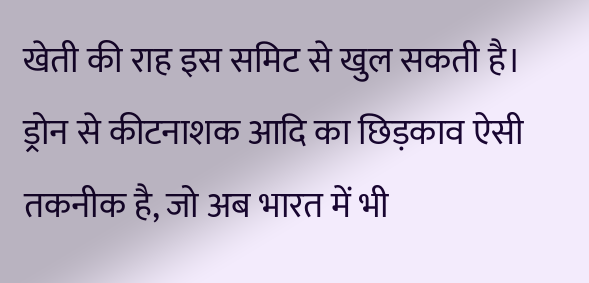खेती की राह इस समिट से खुल सकती है। ड्रोन से कीटनाशक आदि का छिड़काव ऐसी तकनीक है, जो अब भारत में भी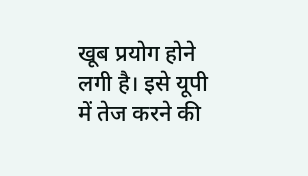खूब प्रयोग होने लगी है। इसे यूपी में तेज करने की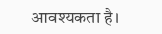आवश्यकता है।